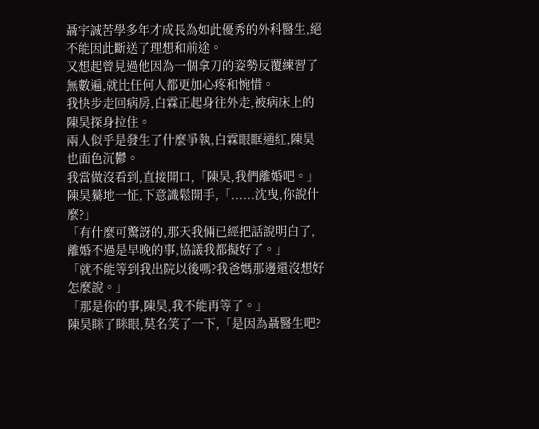聶宇誠苦學多年才成長為如此優秀的外科醫生,絕不能因此斷送了理想和前途。
又想起曾見過他因為一個拿刀的姿勢反覆練習了無數遍,就比任何人都更加心疼和惋惜。
我快步走回病房,白霖正起身往外走,被病床上的陳昊探身拉住。
兩人似乎是發生了什麼爭執,白霖眼眶通紅,陳昊也面色沉鬱。
我當做沒看到,直接開口,「陳昊,我們離婚吧。」
陳昊驀地一怔,下意識鬆開手,「......沈曳,你說什麼?」
「有什麼可驚訝的,那天我倆已經把話說明白了,離婚不過是早晚的事,協議我都擬好了。」
「就不能等到我出院以後嗎?我爸媽那邊還沒想好怎麼說。」
「那是你的事,陳昊,我不能再等了。」
陳昊眯了眯眼,莫名笑了一下,「是因為聶醫生吧?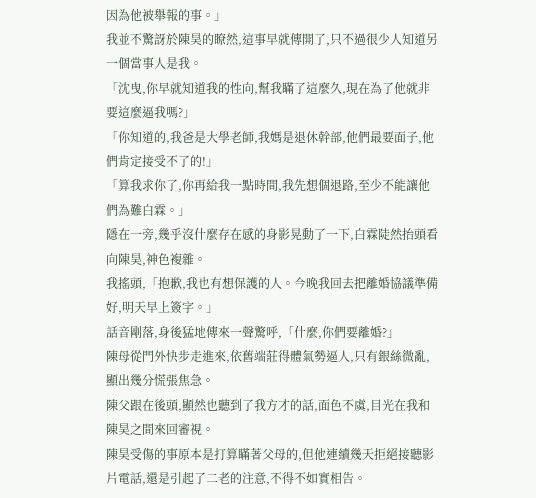因為他被舉報的事。」
我並不驚訝於陳昊的瞭然,這事早就傳開了,只不過很少人知道另一個當事人是我。
「沈曳,你早就知道我的性向,幫我瞞了這麼久,現在為了他就非要這麼逼我嗎?」
「你知道的,我爸是大學老師,我媽是退休幹部,他們最要面子,他們肯定接受不了的!」
「算我求你了,你再給我一點時間,我先想個退路,至少不能讓他們為難白霖。」
隱在一旁,幾乎沒什麼存在感的身影晃動了一下,白霖陡然抬頭看向陳昊,神色複雜。
我搖頭,「抱歉,我也有想保護的人。今晚我回去把離婚協議準備好,明天早上簽字。」
話音剛落,身後猛地傳來一聲驚呼,「什麼,你們要離婚?」
陳母從門外快步走進來,依舊端莊得體氣勢逼人,只有銀絲微亂,顯出幾分慌張焦急。
陳父跟在後頭,顯然也聽到了我方才的話,面色不虞,目光在我和陳昊之間來回審視。
陳昊受傷的事原本是打算瞞著父母的,但他連續幾天拒絕接聽影片電話,還是引起了二老的注意,不得不如實相告。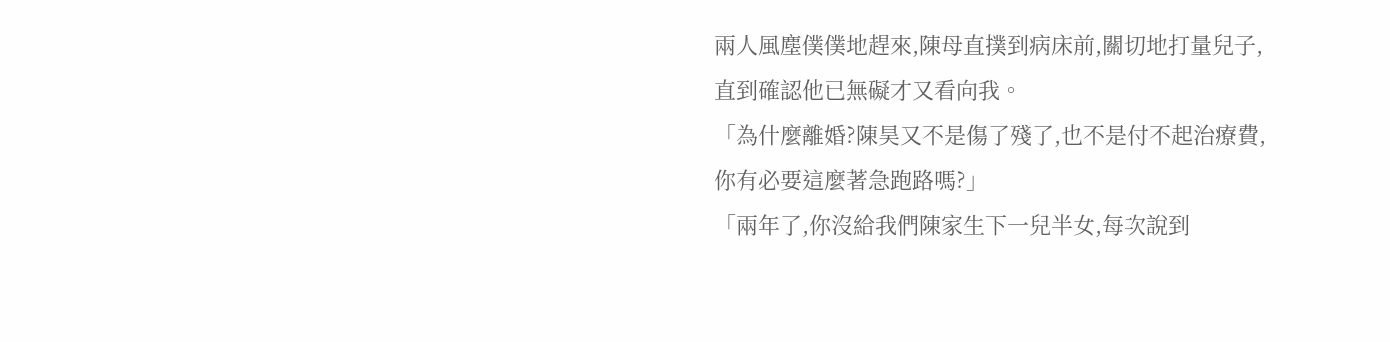兩人風塵僕僕地趕來,陳母直撲到病床前,關切地打量兒子,直到確認他已無礙才又看向我。
「為什麼離婚?陳昊又不是傷了殘了,也不是付不起治療費,你有必要這麼著急跑路嗎?」
「兩年了,你沒給我們陳家生下一兒半女,每次說到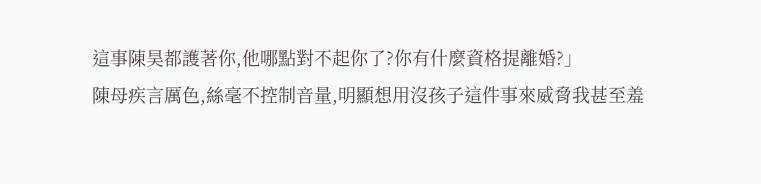這事陳昊都護著你,他哪點對不起你了?你有什麼資格提離婚?」
陳母疾言厲色,絲毫不控制音量,明顯想用沒孩子這件事來威脅我甚至羞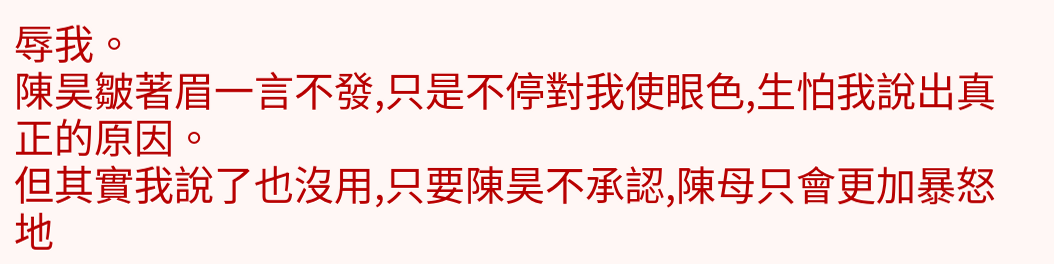辱我。
陳昊皺著眉一言不發,只是不停對我使眼色,生怕我說出真正的原因。
但其實我說了也沒用,只要陳昊不承認,陳母只會更加暴怒地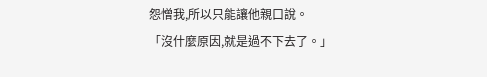怨憎我,所以只能讓他親口說。
「沒什麼原因,就是過不下去了。」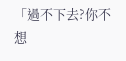「過不下去?你不想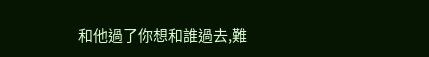和他過了你想和誰過去,難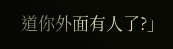道你外面有人了?」